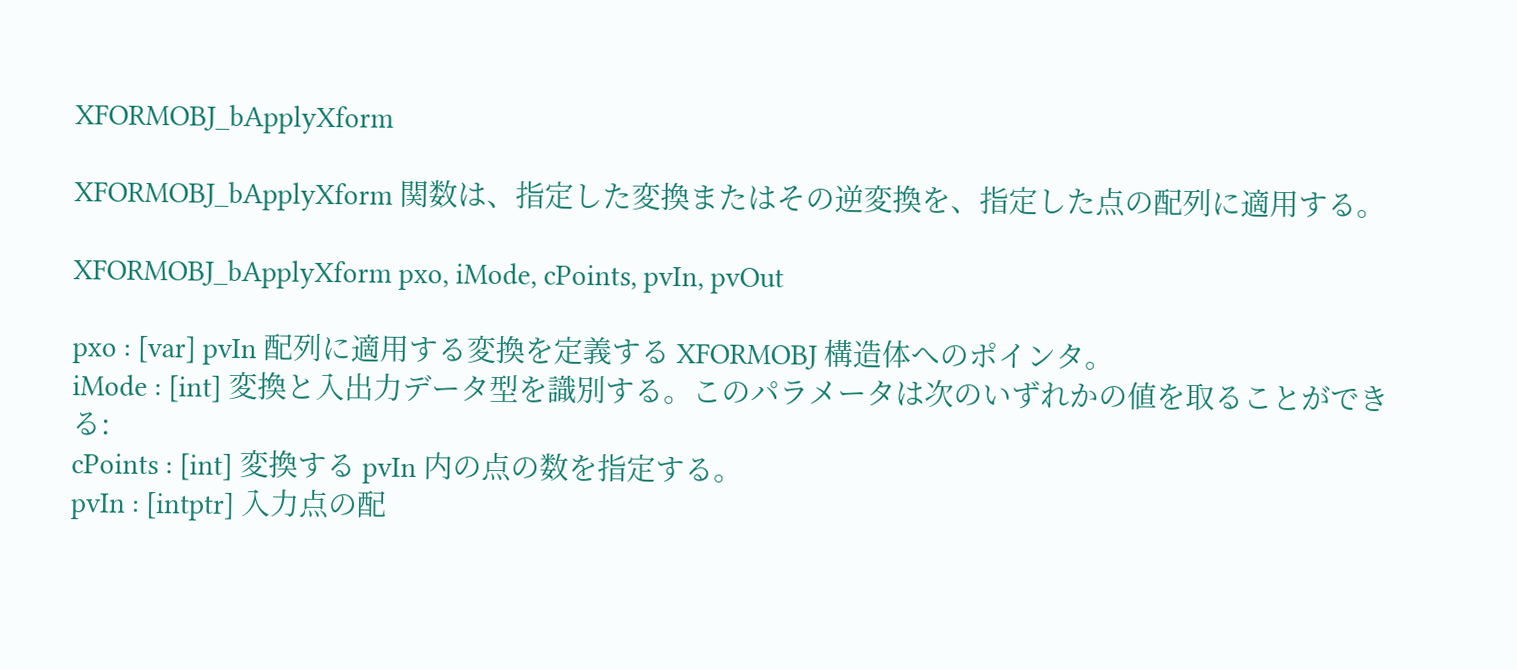XFORMOBJ_bApplyXform

XFORMOBJ_bApplyXform 関数は、指定した変換またはその逆変換を、指定した点の配列に適用する。

XFORMOBJ_bApplyXform pxo, iMode, cPoints, pvIn, pvOut

pxo : [var] pvIn 配列に適用する変換を定義する XFORMOBJ 構造体へのポインタ。
iMode : [int] 変換と入出力データ型を識別する。このパラメータは次のいずれかの値を取ることができる:
cPoints : [int] 変換する pvIn 内の点の数を指定する。
pvIn : [intptr] 入力点の配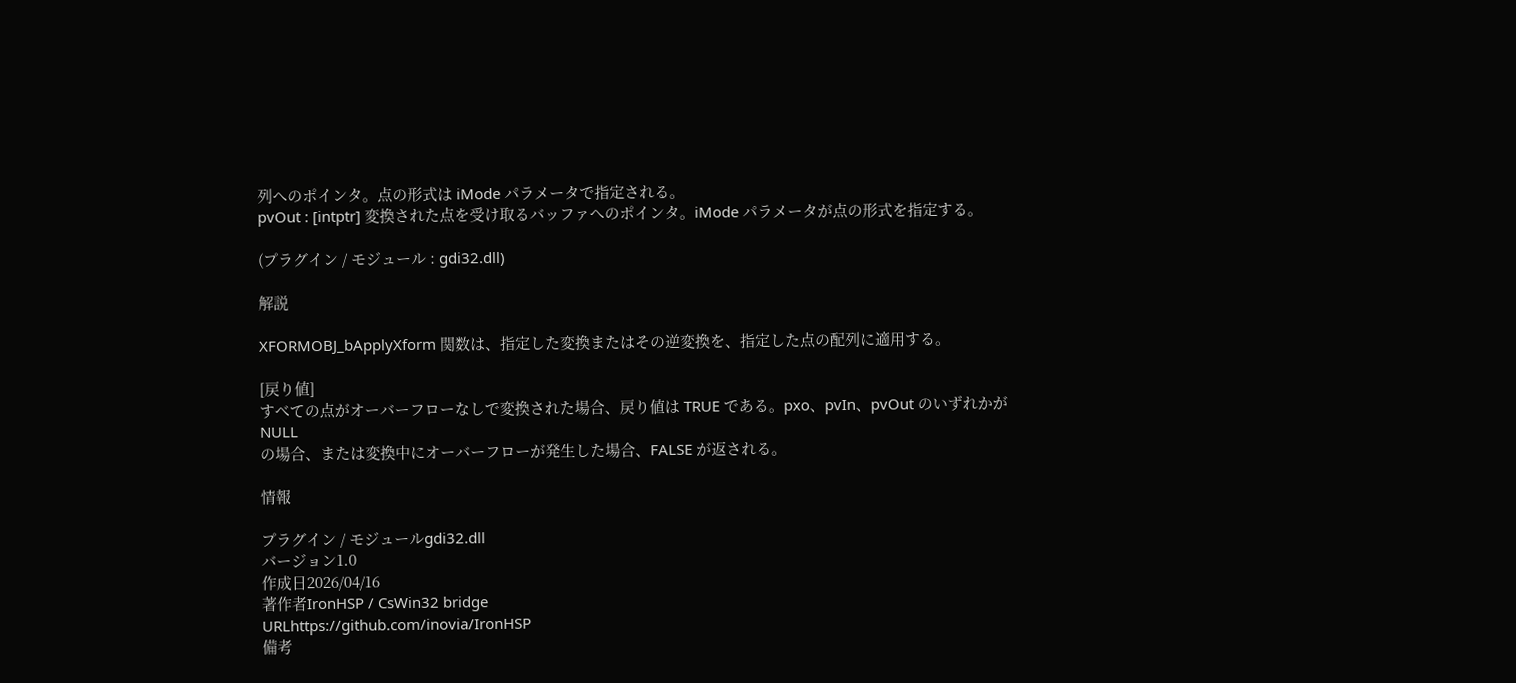列へのポインタ。点の形式は iMode パラメータで指定される。
pvOut : [intptr] 変換された点を受け取るバッファへのポインタ。iMode パラメータが点の形式を指定する。

(プラグイン / モジュール : gdi32.dll)

解説

XFORMOBJ_bApplyXform 関数は、指定した変換またはその逆変換を、指定した点の配列に適用する。

[戻り値]
すべての点がオーバーフローなしで変換された場合、戻り値は TRUE である。pxo、pvIn、pvOut のいずれかが NULL
の場合、または変換中にオーバーフローが発生した場合、FALSE が返される。

情報

プラグイン / モジュールgdi32.dll
バージョン1.0
作成日2026/04/16
著作者IronHSP / CsWin32 bridge
URLhttps://github.com/inovia/IronHSP
備考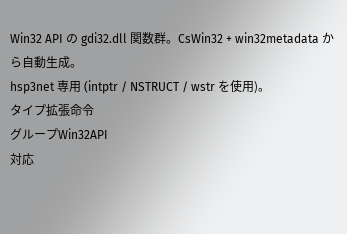Win32 API の gdi32.dll 関数群。CsWin32 + win32metadata から自動生成。
hsp3net 専用 (intptr / NSTRUCT / wstr を使用)。
タイプ拡張命令
グループWin32API
対応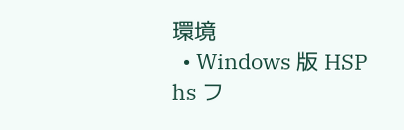環境
  • Windows 版 HSP
hs フ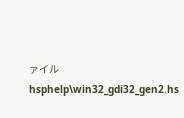ァイルhsphelp\win32_gdi32_gen2.hs